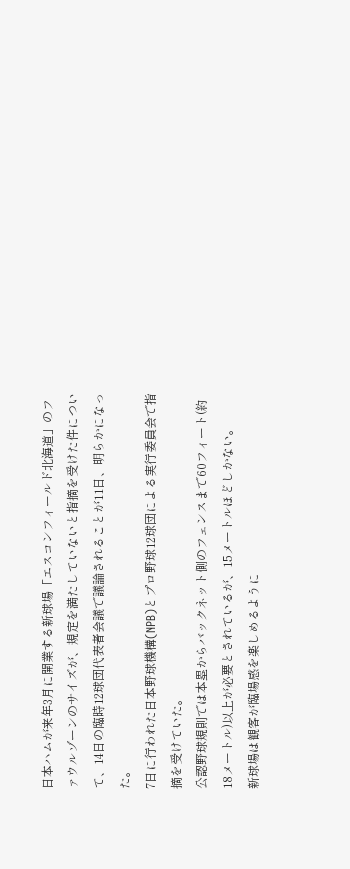日本ハムが来年3月に開業する新球場「エスコンフィールド北海道」のファウルゾーンのサイズが、規定を満たしていないと指摘を受けた件について、14日の臨時12球団代表者会議で議論されることが11日、明らかになった。
7日に行われた日本野球機構(NPB)とプロ野球12球団による実行委員会で指摘を受けていた。
公認野球規則では本塁からバックネット側のフェンスまで60フィート(約18メートル)以上が必要とされているが、15メートルほどしかない。
新球場は観客が臨場感を楽しめるように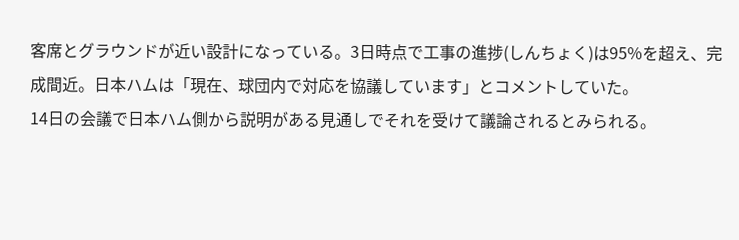客席とグラウンドが近い設計になっている。3日時点で工事の進捗(しんちょく)は95%を超え、完成間近。日本ハムは「現在、球団内で対応を協議しています」とコメントしていた。
14日の会議で日本ハム側から説明がある見通しでそれを受けて議論されるとみられる。